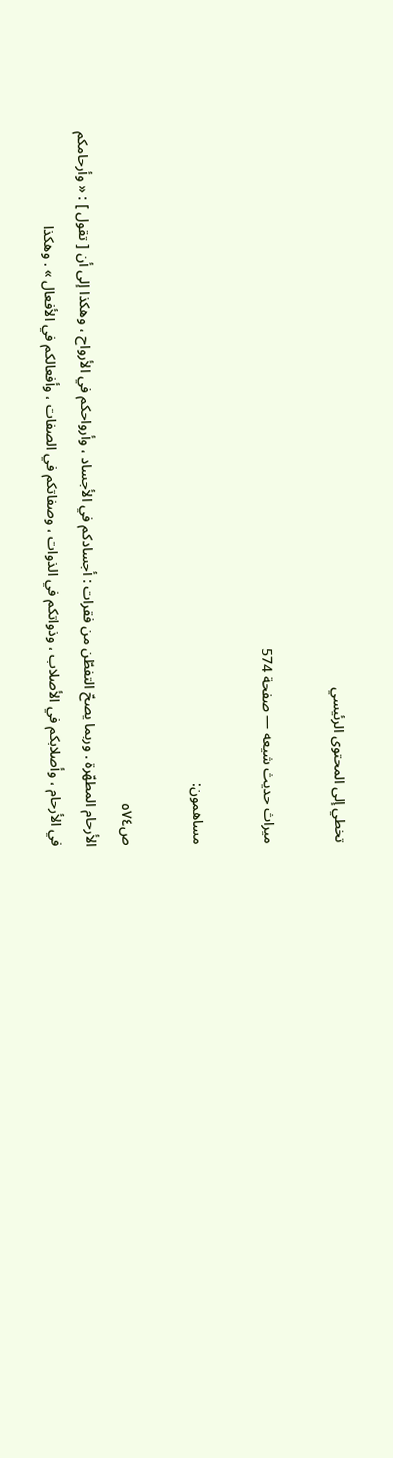تخطي إلى المحتوى الرئيسي

ميراث حديث شيعه — صفحة 574

مساهمون:

ص٥٧٤
الأرحام المطهّرة . وربما يصحّ التفطّن من فقرات : أجسادكم في الأجساد ، وأرواحكم في الأرواح ، وهكذا إلى أن [ تقول ] : « وأرحامكم في الأرحام ، وأصلابكم في الأصلاب ، وذواتكم في الذوات ، وصفاتكم في الصفات ، وأفعالكم في الأفعال » . وهكذا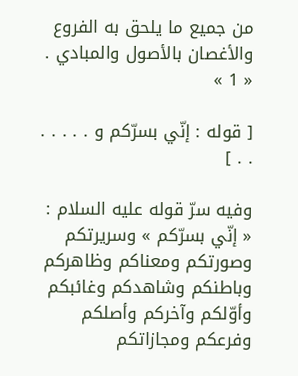من جميع ما يلحق به الفروع والأغصان بالأصول والمبادي . « 1 »

[ قوله : إنّي بسرّكم و . . . . . . . ]

وفيه سرّ قوله عليه السلام : « إنّي بسرّكم » وسريرتكم وصورتكم ومعناكم وظاهركم وباطنكم وشاهدكم وغائبكم وأوّلكم وآخركم وأصلكم وفرعكم ومجازاتكم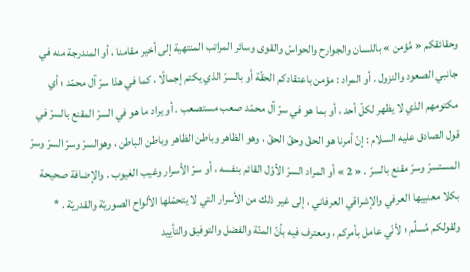وحقائقكم « مُؤمن » باللسان والجوارح والحواسّ والقوى وسائر المراتب المنتهية إلى أخير مقامنا ، أو المندرجة منه في جانبي الصعود والنزول . أو المراد : مؤمن باعتقادكم الحقّة أو بالسرّ الذي يكتم إجمالًا ، كما في هذا سرّ آل محمّد ؛ أي مكتومهم الذي لا يظهر لكلّ أحد ، أو بما هو في سرّ آل محمّد صعب مستصعب . أو يراد ما هو في السرّ المقنع بالسرّ في قول الصادق عليه السلام : إنّ أمرنا هو الحقّ وحقّ الحقّ ، وهو الظاهر وباطن الظاهر وباطن الباطن ، وهوالسرّ وسرّ السرّ وسرّ المستسرّ وسرّ مقنع بالسرّ . « 2 » أو المراد السرّ الأوّل القائم بنفسه ، أو سرّ الأسرار وغيب الغيوب . والإضافة صحيحة بكلا معنييها العرفي والإشراقي العرفاني ، إلى غير ذلك من الأسرار التي لا يتحمّلها الألواح الصوريّة والقدريّة . * ولقولكم مُسلِّم ؛ لأنّي عامل بأمركم ، ومعترف فيه بأنّ المنّة والفضل والتوفيق والتأييد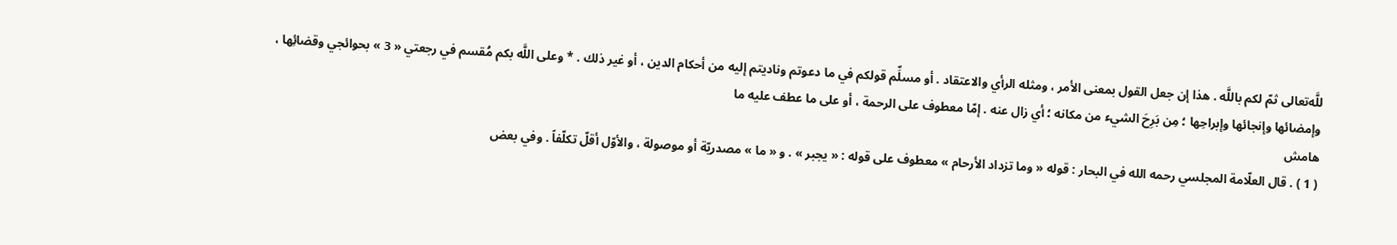للَّه‌تعالى ثمّ لكم باللَّه . هذا إن جعل القول بمعنى الأمر ، ومثله الرأي والاعتقاد . أو مسلِّم قولكم في ما دعوتم وناديتم إليه من أحكام الدين ، أو غير ذلك . * وعلى اللَّه بكم مُقسم في رجعتي « 3 » بحوائجي وقضائِها ، وإمضائها وإنجائها وإبراحِها ؛ مِن بَرِحَ الشيء من مكانه ؛ أي زال عنه . إمّا معطوف على الرحمة ، أو على ما عطف عليه ما
هامش
( 1 ) . قال العلّامة المجلسي رحمه الله في البحار : قوله « وما تزداد الأرحام » معطوف على قوله : « يجبر » . و « ما » مصدريّة أو موصولة ، والأوّل أقلّ تكلّفاً . وفي بعض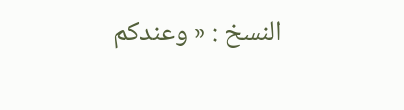النسخ : « وعندكم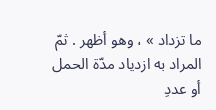ما تزداد » ، وهو أظهر . ثمّ المراد به ازدياد مدّة الحمل أو عددِ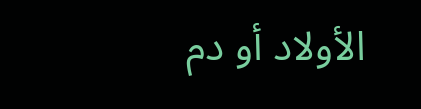الأولاد أو دم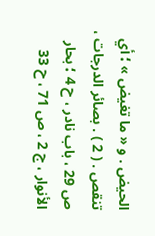الحيض . و « ما تغيض » ؛ أي تنقص . ( 2 ) . بصائر الدرجات ، ص 29 ، باب نادر ، ح 4 ؛ بحار الأنوار ، ج 2 ، ص 71 ، ح 33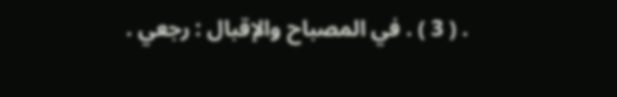. ( 3 ) . في المصباح والإقبال : رجعي .